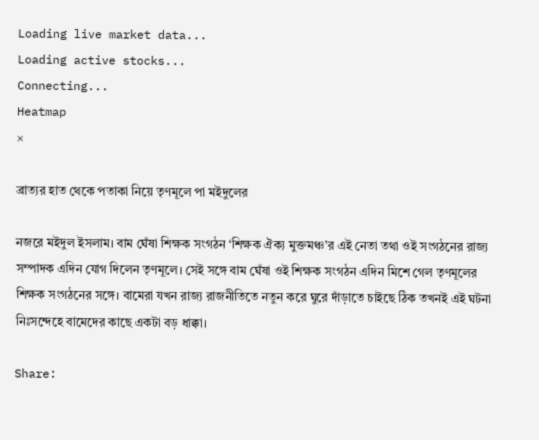Loading live market data...
Loading active stocks...
Connecting...
Heatmap
×

ব্রাত্যর হাত থেকে পতাকা নিয়ে তৃণমূলে পা মইদুলের

নজরে মইদুল ইসলাম। বাম ঘেঁষা শিক্ষক সংগঠন ‘শিক্ষক ঐক্য মুক্তমঞ্চ’র এই নেতা তথা ওই সংগঠনের রাজ্য সম্পাদক এদিন যোগ দিলেন তৃণমূলে। সেই সঙ্গে বাম ঘেঁষা ওই শিক্ষক সংগঠন এদিন মিশে গেল তৃণমূলের শিক্ষক সংগঠনের সঙ্গে। বামেরা যখন রাজ্য রাজনীতিতে নতুন করে ঘুরে দাঁড়াতে চাইছে ঠিক তখনই এই ঘটনা নিঃসন্দেহে বামেদের কাছে একটা বড় ধাক্কা।

Share: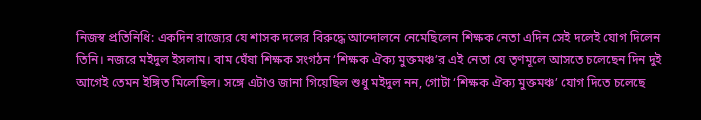নিজস্ব প্রতিনিধি: একদিন রাজ্যের যে শাসক দলের বিরুদ্ধে আন্দোলনে নেমেছিলেন শিক্ষক নেতা এদিন সেই দলেই যোগ দিলেন তিনি। নজরে মইদুল ইসলাম। বাম ঘেঁষা শিক্ষক সংগঠন ‘শিক্ষক ঐক্য মুক্তমঞ্চ’র এই নেতা যে তৃণমূলে আসতে চলেছেন দিন দুই আগেই তেমন ইঙ্গিত মিলেছিল। সঙ্গে এটাও জানা গিয়েছিল শুধু মইদুল নন, গোটা ‘শিক্ষক ঐক্য মুক্তমঞ্চ’ যোগ দিতে চলেছে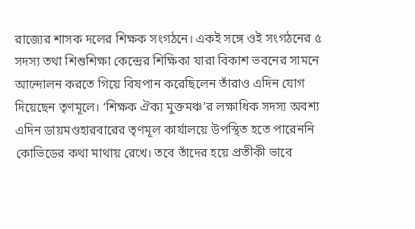রাজ্যের শাসক দলের শিক্ষক সংগঠনে। একই সঙ্গে ওই সংগঠনের ৫ সদস্য তথা শিশুশিক্ষা কেন্দ্রের শিক্ষিকা যারা বিকাশ ভবনের সামনে আন্দোলন করতে গিয়ে বিষপান করেছিলেন তাঁরাও এদিন যোগ দিয়েছেন তৃণমূলে। ‘শিক্ষক ঐক্য মুক্তমঞ্চ’র লক্ষাধিক সদস্য অবশ্য এদিন ডায়মণ্ডহারবারের তৃণমূল কার্যালয়ে উপস্থিত হতে পারেননি কোভিডের কথা মাথায় রেখে। তবে তাঁদের হয়ে প্রতীকী ভাবে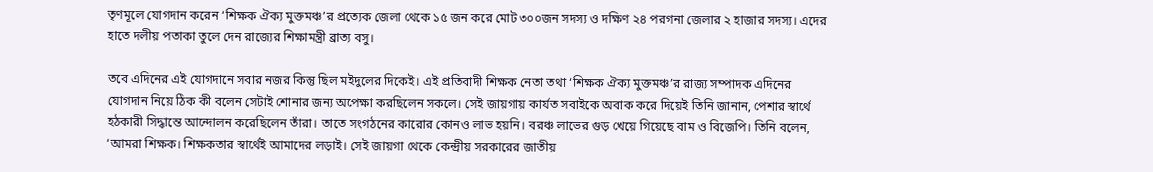তৃণমূলে যোগদান করেন ‘শিক্ষক ঐক্য মুক্তমঞ্চ’র প্রত্যেক জেলা থেকে ১৫ জন করে মোট ৩০০জন সদস্য ও দক্ষিণ ২৪ পরগনা জেলার ২ হাজার সদস্য। এদের হাতে দলীয় পতাকা তুলে দেন রাজ্যের শিক্ষামন্ত্রী ব্রাত্য বসু।

তবে এদিনের এই যোগদানে সবার নজর কিন্তু ছিল মইদুলের দিকেই। এই প্রতিবাদী শিক্ষক নেতা তথা ‘শিক্ষক ঐক্য মুক্তমঞ্চ’র রাজ্য সম্পাদক এদিনের যোগদান নিয়ে ঠিক কী বলেন সেটাই শোনার জন্য অপেক্ষা করছিলেন সকলে। সেই জায়গায় কার্যত সবাইকে অবাক করে দিয়েই তিনি জানান, পেশার স্বার্থে হঠকারী সিদ্ধান্তে আন্দোলন করেছিলেন তাঁরা। তাতে সংগঠনের কারোর কোনও লাভ হয়নি। বরঞ্চ লাভের গুড় খেয়ে গিয়েছে বাম ও বিজেপি। তিনি বলেন, ‘আমরা শিক্ষক। শিক্ষকতার স্বার্থেই আমাদের লড়াই। সেই জায়গা থেকে কেন্দ্রীয় সরকারের জাতীয়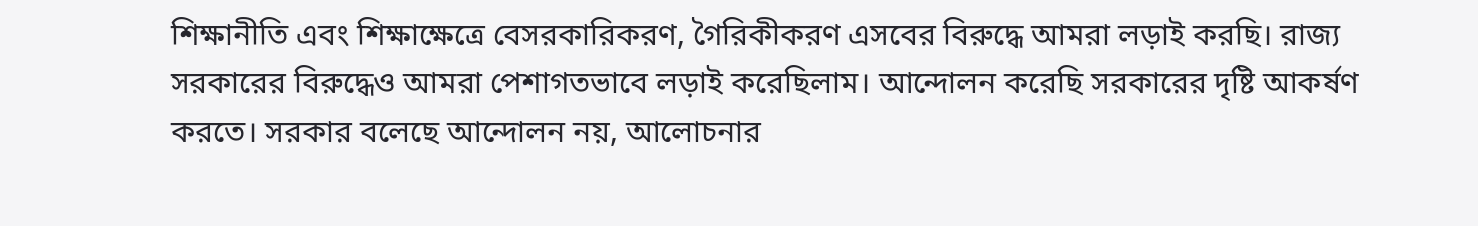শিক্ষানীতি এবং শিক্ষাক্ষেত্রে বেসরকারিকরণ, গৈরিকীকরণ এসবের বিরুদ্ধে আমরা লড়াই করছি। রাজ্য সরকারের বিরুদ্ধেও আমরা পেশাগতভাবে লড়াই করেছিলাম। আন্দোলন করেছি সরকারের দৃষ্টি আকর্ষণ করতে। সরকার বলেছে আন্দোলন নয়, আলোচনার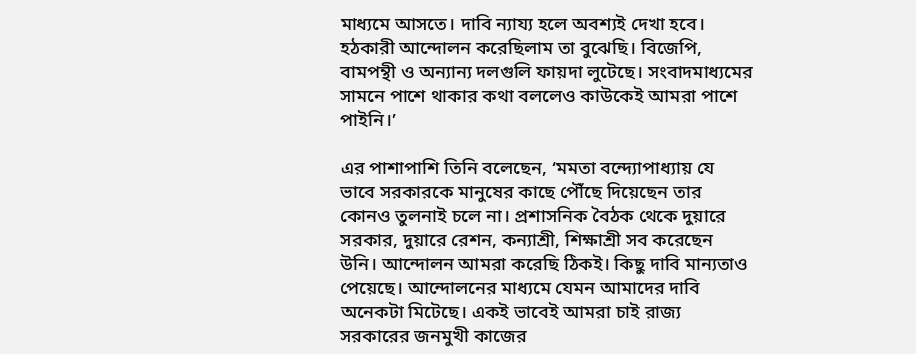মাধ্যমে আসতে। দাবি ন্যায্য হলে অবশ্যই দেখা হবে। হঠকারী আন্দোলন করেছিলাম তা বুঝেছি। বিজেপি, বামপন্থী ও অন্যান্য দলগুলি ফায়দা লুটেছে। সংবাদমাধ্যমের সামনে পাশে থাকার কথা বললেও কাউকেই আমরা পাশে পাইনি।’

এর পাশাপাশি তিনি বলেছেন, ‘মমতা বন্দ্যোপাধ্যায় যে ভাবে সরকারকে মানুষের কাছে পৌঁছে দিয়েছেন তার কোনও তুলনাই চলে না। প্রশাসনিক বৈঠক থেকে দুয়ারে সরকার, দুয়ারে রেশন, কন্যাশ্রী, শিক্ষাশ্রী সব করেছেন উনি। আন্দোলন আমরা করেছি ঠিকই। কিছু দাবি মান্যতাও পেয়েছে। আন্দোলনের মাধ্যমে যেমন আমাদের দাবি অনেকটা মিটেছে। একই ভাবেই আমরা চাই রাজ্য সরকারের জনমুখী কাজের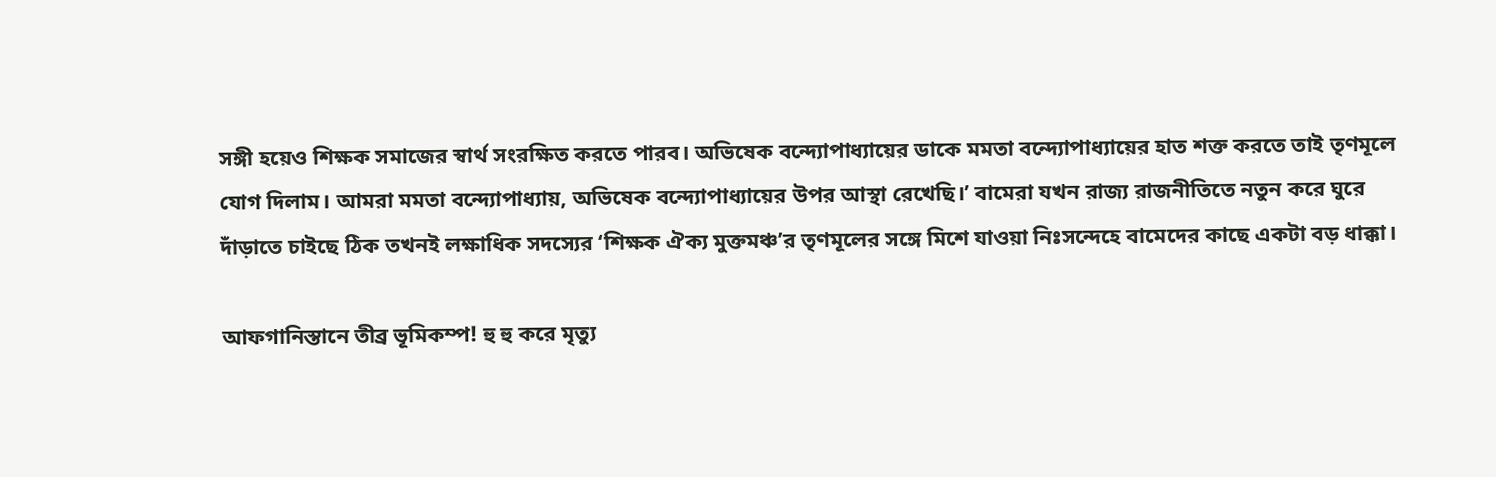সঙ্গী হয়েও শিক্ষক সমাজের স্বার্থ সংরক্ষিত করতে পারব। অভিষেক বন্দ্যোপাধ্যায়ের ডাকে মমতা বন্দ্যোপাধ্যায়ের হাত শক্ত করতে তাই তৃণমূলে যোগ দিলাম। আমরা মমতা বন্দ্যোপাধ্যায়, অভিষেক বন্দ্যোপাধ্যায়ের উপর আস্থা রেখেছি।’ বামেরা যখন রাজ্য রাজনীতিতে নতুন করে ঘুরে দাঁড়াতে চাইছে ঠিক তখনই লক্ষাধিক সদস্যের ‘শিক্ষক ঐক্য মুক্তমঞ্চ’র তৃণমূলের সঙ্গে মিশে যাওয়া নিঃসন্দেহে বামেদের কাছে একটা বড় ধাক্কা।

আফগানিস্তানে তীব্র ভূমিকম্প! হু হু করে মৃত্যু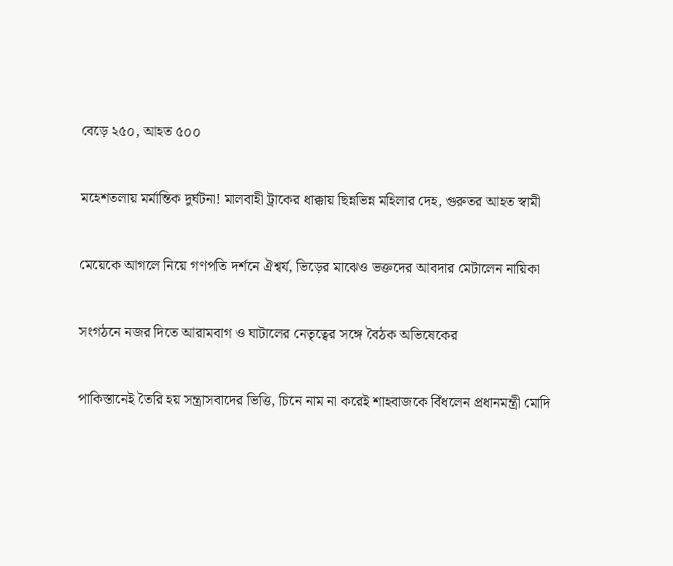বেড়ে ২৫০, আহত ৫০০

মহেশতলায় মর্মান্তিক দুর্ঘটনা! মালবাহী ট্রাকের ধাক্কায় ছিন্নভিন্ন মহিলার দেহ, গুরুতর আহত স্বামী

মেয়েকে আগলে নিয়ে গণপতি দর্শনে ঐশ্বর্য, ভিড়ের মাঝেও ভক্তদের আবদার মেটালেন নায়িকা

সংগঠনে নজর দিতে আরামবাগ ও ঘাটালের নেতৃত্বের সঙ্গে বৈঠক অভিষেকের

পাকিস্তানেই তৈরি হয় সন্ত্রাসবাদের ভিত্তি, চিনে নাম না করেই শাহবাজকে বিঁধলেন প্রধানমন্ত্রী মোদি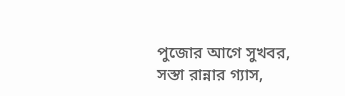পুজোর আগে সুখবর, সস্তা রান্নার গ্যাস,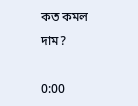কত কমল দাম?

0:00